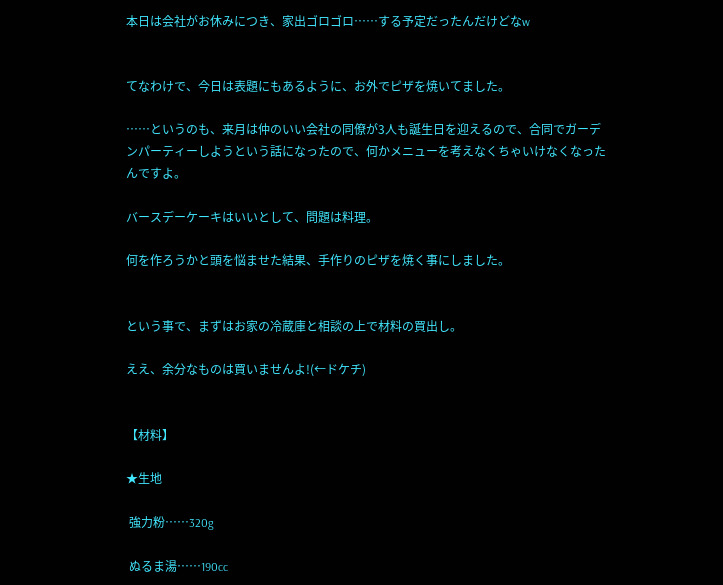本日は会社がお休みにつき、家出ゴロゴロ……する予定だったんだけどなw


てなわけで、今日は表題にもあるように、お外でピザを焼いてました。

……というのも、来月は仲のいい会社の同僚が3人も誕生日を迎えるので、合同でガーデンパーティーしようという話になったので、何かメニューを考えなくちゃいけなくなったんですよ。

バースデーケーキはいいとして、問題は料理。

何を作ろうかと頭を悩ませた結果、手作りのピザを焼く事にしました。


という事で、まずはお家の冷蔵庫と相談の上で材料の買出し。

ええ、余分なものは買いませんよ!(←ドケチ)


【材料】

★生地

 強力粉……320g

 ぬるま湯……190cc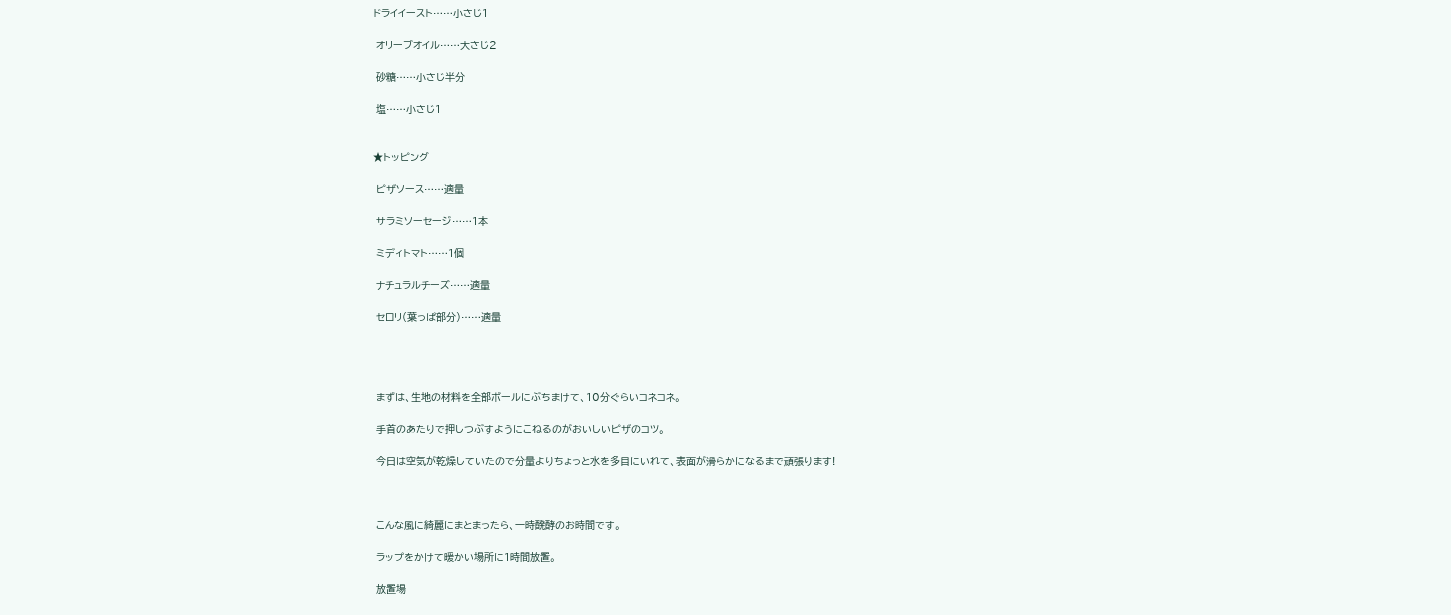ドライイースト……小さじ1

 オリーブオイル……大さじ2

 砂糖……小さじ半分

 塩……小さじ1


★トッピング

 ピザソース……適量

 サラミソーセージ……1本

 ミディトマト……1個

 ナチュラルチーズ……適量

 セロリ(葉っぱ部分)……適量




 まずは、生地の材料を全部ボールにぶちまけて、10分ぐらいコネコネ。

 手首のあたりで押しつぶすようにこねるのがおいしいピザのコツ。

 今日は空気が乾燥していたので分量よりちょっと水を多目にいれて、表面が滑らかになるまで頑張ります!



 こんな風に綺麗にまとまったら、一時醗酵のお時間です。

 ラップをかけて暖かい場所に1時間放置。

 放置場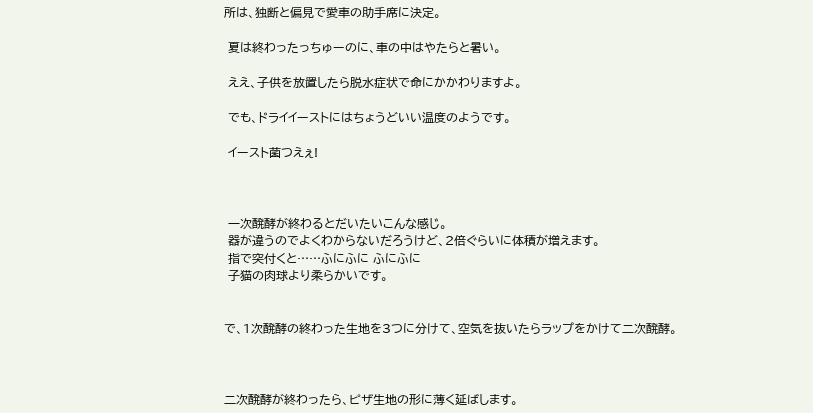所は、独断と偏見で愛車の助手席に決定。

 夏は終わったっちゅーのに、車の中はやたらと暑い。

 ええ、子供を放置したら脱水症状で命にかかわりますよ。

 でも、ドライイーストにはちょうどいい温度のようです。

 イースト菌つえぇ!



 一次醗酵が終わるとだいたいこんな感じ。
 器が違うのでよくわからないだろうけど、2倍ぐらいに体積が増えます。
 指で突付くと……ふにふに ふにふに
 子猫の肉球より柔らかいです。


で、1次醗酵の終わった生地を3つに分けて、空気を抜いたらラップをかけて二次醗酵。



二次醗酵が終わったら、ピザ生地の形に薄く延ばします。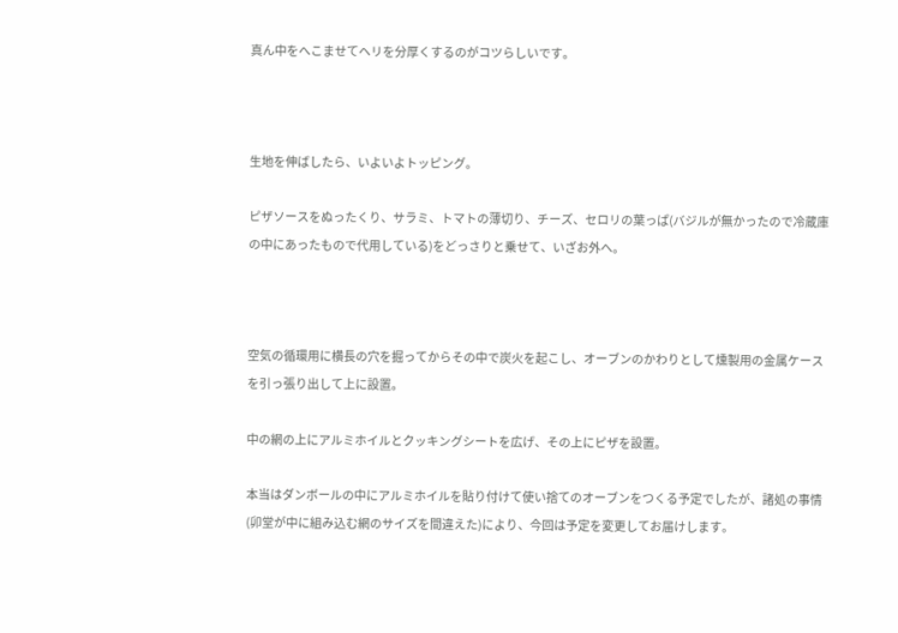真ん中をへこませてヘリを分厚くするのがコツらしいです。



生地を伸ばしたら、いよいよトッピング。

ピザソースをぬったくり、サラミ、トマトの薄切り、チーズ、セロリの葉っぱ(バジルが無かったので冷蔵庫の中にあったもので代用している)をどっさりと乗せて、いざお外へ。



空気の循環用に横長の穴を掘ってからその中で炭火を起こし、オーブンのかわりとして燻製用の金属ケースを引っ張り出して上に設置。

中の網の上にアルミホイルとクッキングシートを広げ、その上にピザを設置。

本当はダンボールの中にアルミホイルを貼り付けて使い捨てのオーブンをつくる予定でしたが、諸処の事情(卯堂が中に組み込む網のサイズを間違えた)により、今回は予定を変更してお届けします。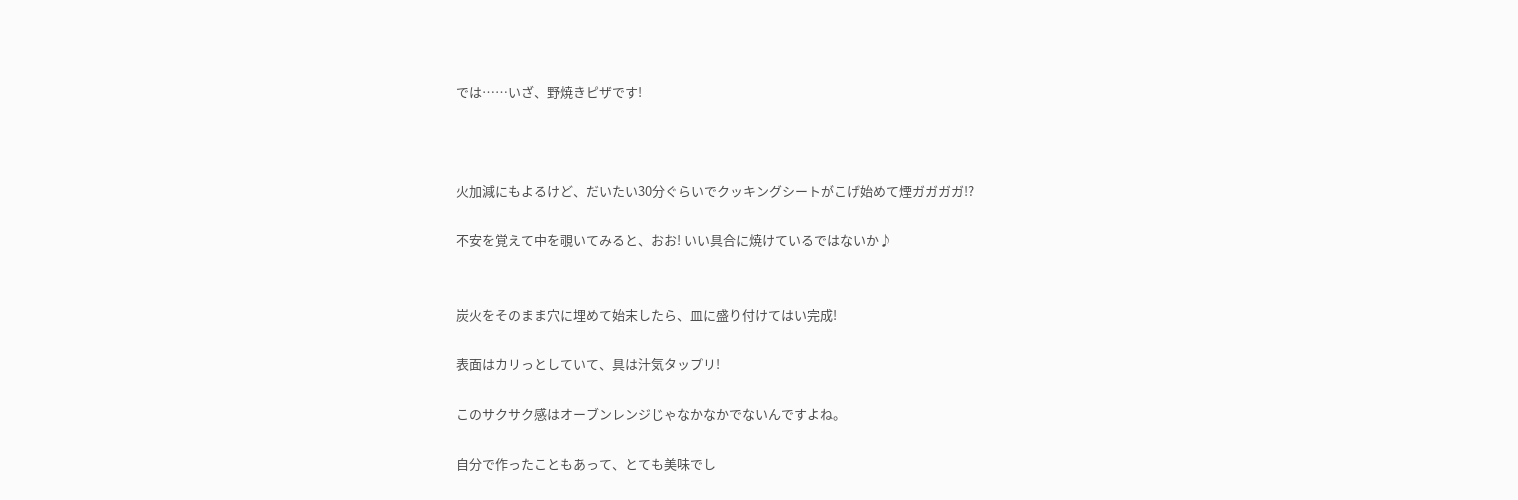では……いざ、野焼きピザです!



火加減にもよるけど、だいたい30分ぐらいでクッキングシートがこげ始めて煙ガガガガ!?

不安を覚えて中を覗いてみると、おお! いい具合に焼けているではないか♪


炭火をそのまま穴に埋めて始末したら、皿に盛り付けてはい完成!

表面はカリっとしていて、具は汁気タップリ!

このサクサク感はオーブンレンジじゃなかなかでないんですよね。

自分で作ったこともあって、とても美味でし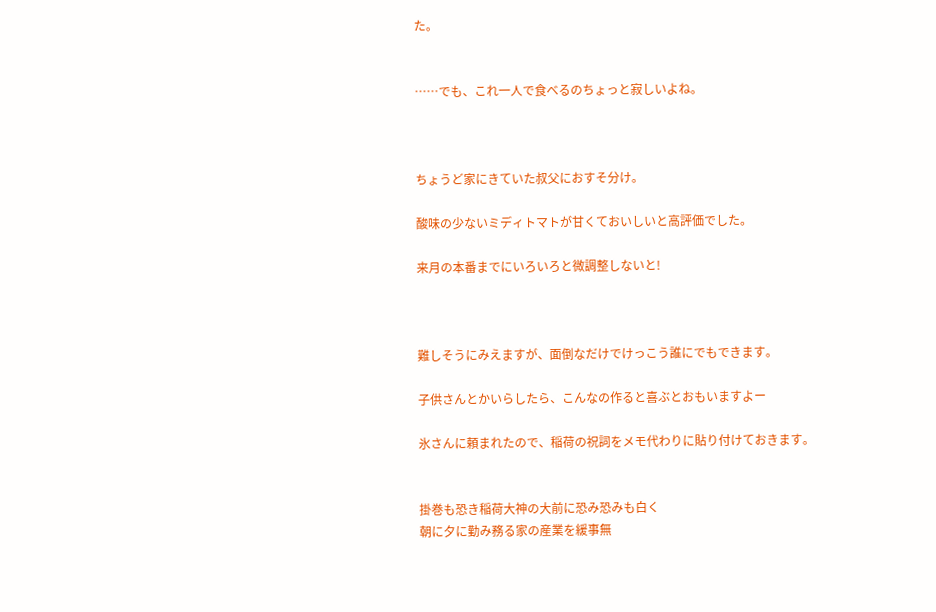た。


……でも、これ一人で食べるのちょっと寂しいよね。



ちょうど家にきていた叔父におすそ分け。

酸味の少ないミディトマトが甘くておいしいと高評価でした。

来月の本番までにいろいろと微調整しないと!



難しそうにみえますが、面倒なだけでけっこう誰にでもできます。

子供さんとかいらしたら、こんなの作ると喜ぶとおもいますよー

氷さんに頼まれたので、稲荷の祝詞をメモ代わりに貼り付けておきます。


掛巻も恐き稲荷大神の大前に恐み恐みも白く
朝に夕に勤み務る家の産業を緩事無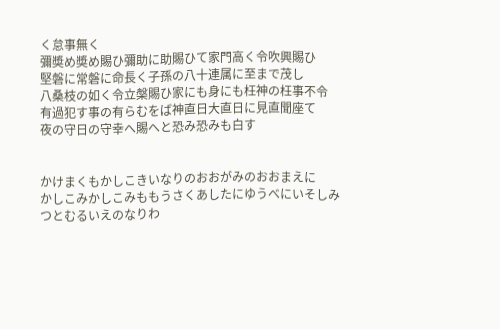く怠事無く
彌奬め奬め賜ひ彌助に助賜ひて家門高く令吹興賜ひ
堅磐に常磐に命長く子孫の八十連属に至まで茂し
八桑枝の如く令立槃賜ひ家にも身にも枉神の枉事不令
有過犯す事の有らむをば神直日大直日に見直聞座て
夜の守日の守幸へ賜へと恐み恐みも白す


かけまくもかしこきいなりのおおがみのおおまえに
かしこみかしこみももうさくあしたにゆうべにいそしみ
つとむるいえのなりわ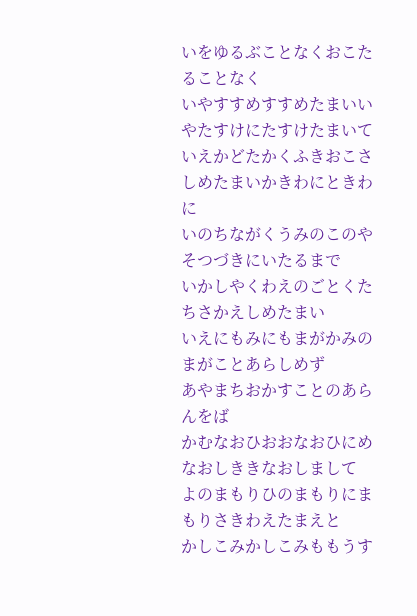いをゆるぶことなくおこたることなく
いやすすめすすめたまいいやたすけにたすけたまいて
いえかどたかくふきおこさしめたまいかきわにときわに
いのちながくうみのこのやそつづきにいたるまで
いかしやくわえのごとくたちさかえしめたまい
いえにもみにもまがかみのまがことあらしめず
あやまちおかすことのあらんをば
かむなおひおおなおひにめなおしききなおしまして
よのまもりひのまもりにまもりさきわえたまえと
かしこみかしこみももうす